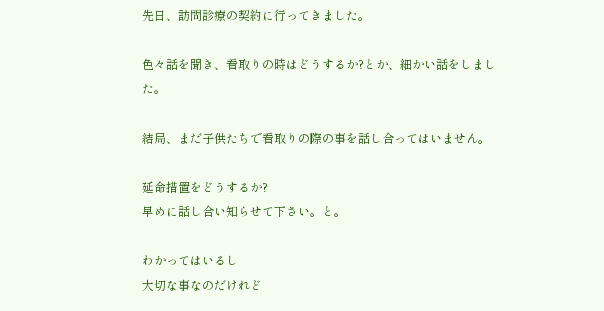先日、訪問診療の契約に行ってきました。

色々話を聞き、看取りの時はどうするか?とか、細かい話をしました。

結局、まだ子供たちで看取りの際の事を話し合ってはいません。

延命措置をどうするか?
早めに話し合い知らせて下さい。と。

わかってはいるし
大切な事なのだけれど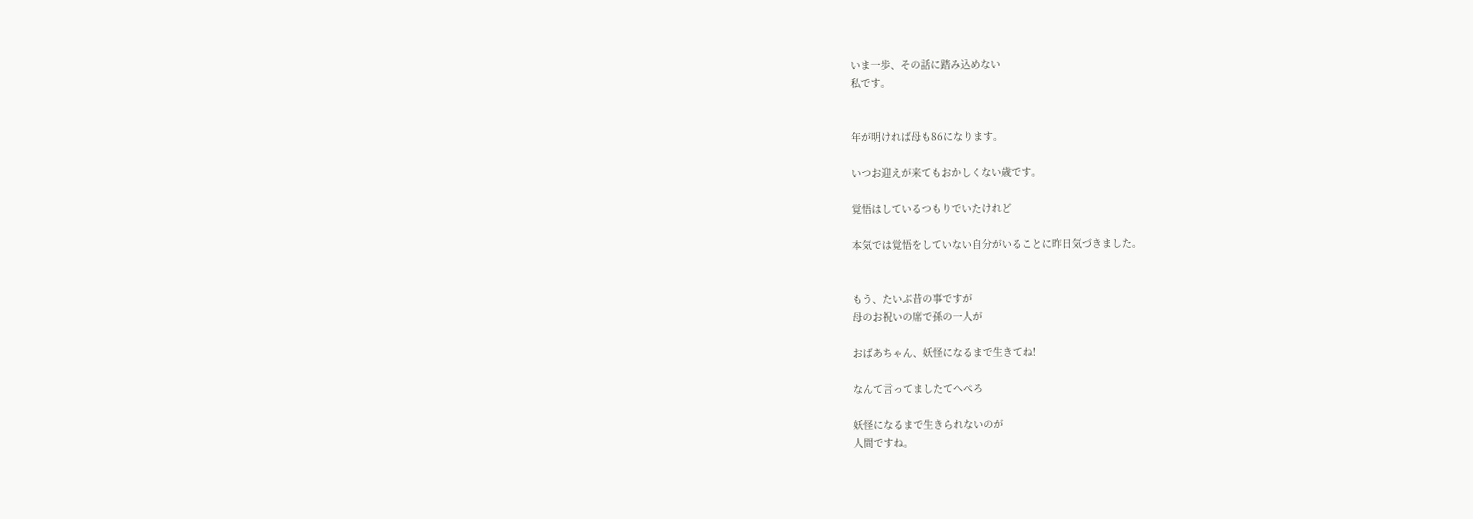いま一歩、その話に踏み込めない
私です。


年が明ければ母も86になります。

いつお迎えが来てもおかしくない歳です。

覚悟はしているつもりでいたけれど

本気では覚悟をしていない自分がいることに昨日気づきました。


もう、たいぶ昔の事ですが
母のお祝いの席で孫の一人が

おばあちゃん、妖怪になるまで生きてね!

なんて言ってましたてへぺろ

妖怪になるまで生きられないのが
人間ですね。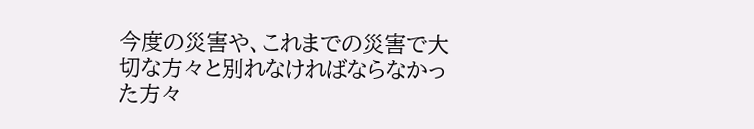今度の災害や、これまでの災害で大切な方々と別れなければならなかった方々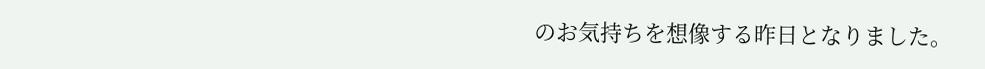のお気持ちを想像する昨日となりました。